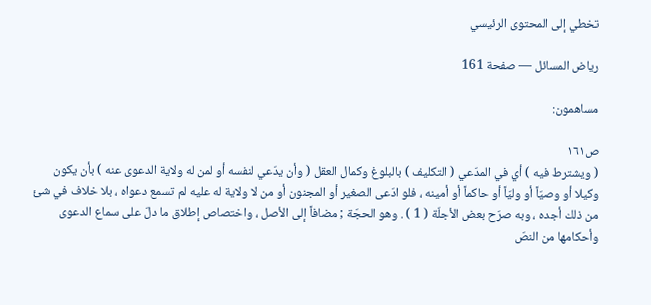تخطي إلى المحتوى الرئيسي

رياض المسائل — صفحة 161

مساهمون:

ص١٦١
( ويشترط فيه ) أي في المدّعي ( التكليف ) بالبلوغ وكمال العقل ( وأن يدّعي لنفسه أو لمن له ولاية الدعوى عنه ) بأن يكون وكيلا أو وصيّاً أو وليّاً أو حاكماً أو أمينه ، فلو ادّعى الصغير أو المجنون أو من لا ولاية له عليه لم تسمع دعواه ، بلا خلاف في شئ من ذلك أجده ، وبه صرّح بعض الأجلّة ( 1 ) . وهو الحجّة ; مضافاً إلى الأصل ، واختصاص إطلاق ما دلّ على سماع الدعوى وأحكامها من النصّ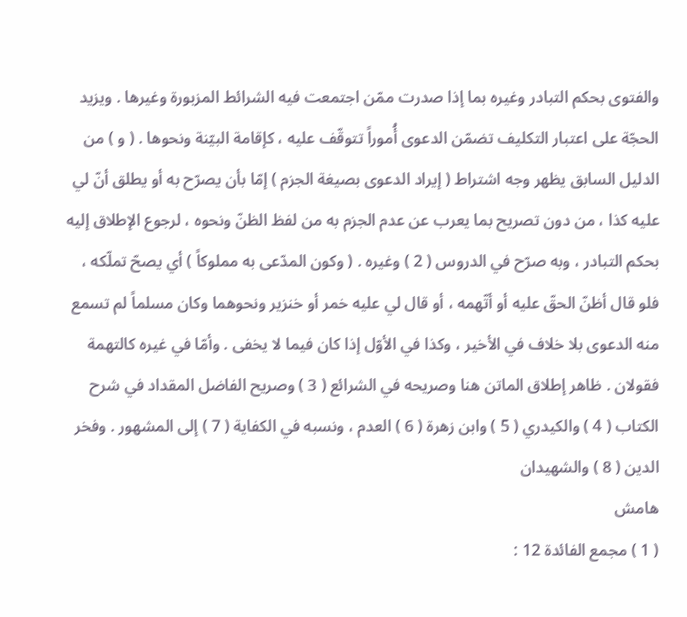والفتوى بحكم التبادر وغيره بما إذا صدرت ممّن اجتمعت فيه الشرائط المزبورة وغيرها . ويزيد الحجّة على اعتبار التكليف تضمّن الدعوى أُموراً تتوقّف عليه ، كإقامة البيّنة ونحوها . ( و ) من الدليل السابق يظهر وجه اشتراط ( إيراد الدعوى بصيغة الجزم ) إمّا بأن يصرّح به أو يطلق أنّ لي عليه كذا ، من دون تصريح بما يعرب عن عدم الجزم به من لفظ الظنّ ونحوه ، لرجوع الإطلاق إليه بحكم التبادر ، وبه صرّح في الدروس ( 2 ) وغيره . ( وكون المدّعى به مملوكاً ) أي يصحّ تملّكه ، فلو قال أظنّ الحقّ عليه أو أتّهمه ، أو قال لي عليه خمر أو خنزير ونحوهما وكان مسلماً لم تسمع منه الدعوى بلا خلاف في الأخير ، وكذا في الأوّل إذا كان فيما لا يخفى . وأمّا في غيره كالتهمة فقولان . ظاهر إطلاق الماتن هنا وصريحه في الشرائع ( 3 ) وصريح الفاضل المقداد في شرح الكتاب ( 4 ) والكيدري ( 5 ) وابن زهرة ( 6 ) العدم ، ونسبه في الكفاية ( 7 ) إلى المشهور . وفخر الدين ( 8 ) والشهيدان
هامش
( 1 ) مجمع الفائدة 12 :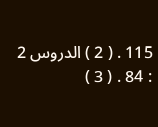115 . ( 2 ) الدروس 2 : 84 . ( 3 )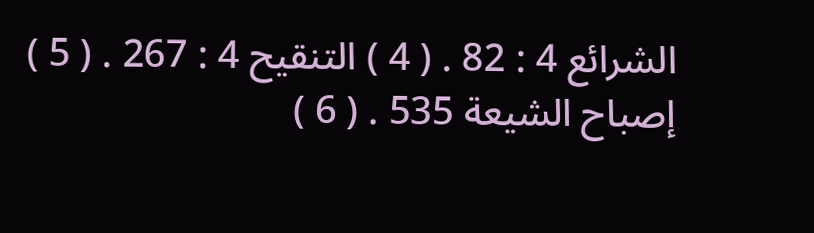الشرائع 4 : 82 . ( 4 ) التنقيح 4 : 267 . ( 5 ) إصباح الشيعة 535 . ( 6 )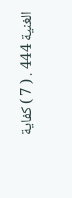الغنية 444 . ( 7 ) كفاية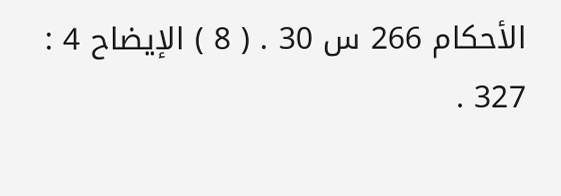الأحكام 266 س 30 . ( 8 ) الإيضاح 4 : 327 .